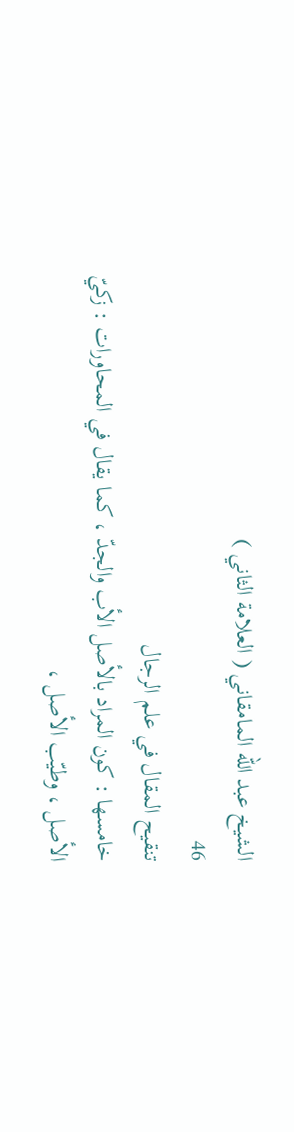الشيخ عبد الله المامقاني ( العلامة الثاني )
46
تنقيح المقال في علم الرجال
خامسها : كون المراد بالأصل الأب والجدّ ، كما يقال في المحاورات : زكيّ الأصل ، وطيّب الأصل ،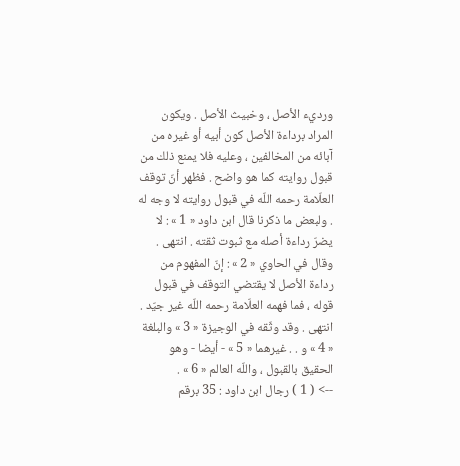ورديء الأصل ، وخبيث الأصل . ويكون المراد برداءة الأصل كون أبيه أو غيره من آبائه من المخالفين ، وعليه فلا يمنع ذلك من قبول روايته كما هو واضح . فظهر أنّ توقف العلّامة رحمه اللّه في قبول روايته لا وجه له . ولبعض ما ذكرنا قال ابن داود « 1 » : لا يضرّ رداءة أصله مع ثبوت ثقته . انتهى . وقال في الحاوي « 2 » : إنّ المفهوم من رداءة الأصل لا يقتضي التوقف في قبول قوله ، فما فهمه العلّامة رحمه اللّه غير جيّد . انتهى . وقد وثّقه في الوجيزة « 3 » والبلغة « 4 » و . . غيرهما « 5 » - أيضا - وهو الحقيق بالقبول ، واللّه العالم « 6 » .
--> ( 1 ) رجال ابن داود : 35 برقم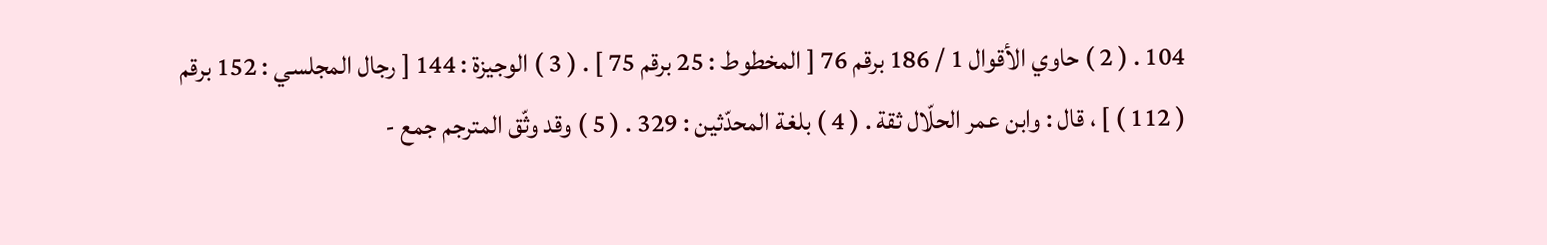104 . ( 2 ) حاوي الأقوال 1 / 186 برقم 76 [ المخطوط : 25 برقم 75 ] . ( 3 ) الوجيزة : 144 [ رجال المجلسي : 152 برقم ( 112 ) ] ، قال : وابن عمر الحلّال ثقة . ( 4 ) بلغة المحدّثين : 329 . ( 5 ) وقد وثّق المترجم جمع -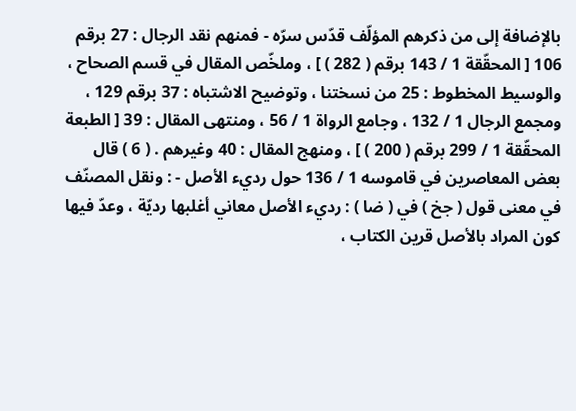بالإضافة إلى من ذكرهم المؤلّف قدّس سرّه - فمنهم نقد الرجال : 27 برقم 106 [ المحقّقة 1 / 143 برقم ( 282 ) ] ، وملخّص المقال في قسم الصحاح ، والوسيط المخطوط : 25 من نسختنا ، وتوضيح الاشتباه : 37 برقم 129 ، ومجمع الرجال 1 / 132 ، وجامع الرواة 1 / 56 ، ومنتهى المقال : 39 [ الطبعة المحقّقة 1 / 299 برقم ( 200 ) ] ، ومنهج المقال : 40 وغيرهم . ( 6 ) قال بعض المعاصرين في قاموسه 1 / 136 حول رديء الأصل - : ونقل المصنّف في معنى قول ( جخ ) في ( ضا ) : رديء الأصل معاني أغلبها رديّة ، وعدّ فيها كون المراد بالأصل قرين الكتاب ،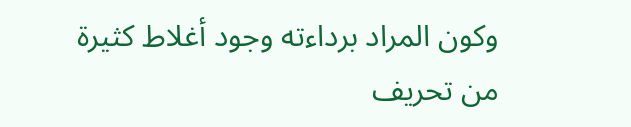وكون المراد برداءته وجود أغلاط كثيرة من تحريف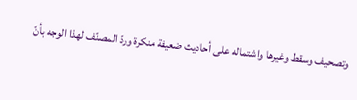وتصحيف وسقط وغيرها واشتماله على أحاديث ضعيفة منكرة وردّ المصنّف لهذا الوجه بأنّ